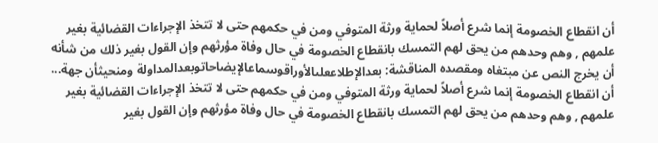أن انقطاع الخصومة إنما شرع أصلاً لحماية ورثة المتوفي ومن في حكمهم حتى لا تتخذ الإجراءات القضائية بغير علمهم , وهم وحدهم من يحق لهم التمسك بانقطاع الخصومة في حال وفاة مؤرثهم وإن القول بغير ذلك من شأنه أن يخرج النص عن مبتغاه ومقصده المناقشة: بعدالإطلاععلىالأوراقوسماعالإيضاحاتوبعدالمداولة ومنحيثأن جهة...
أن انقطاع الخصومة إنما شرع أصلاً لحماية ورثة المتوفي ومن في حكمهم حتى لا تتخذ الإجراءات القضائية بغير علمهم , وهم وحدهم من يحق لهم التمسك بانقطاع الخصومة في حال وفاة مؤرثهم وإن القول بغير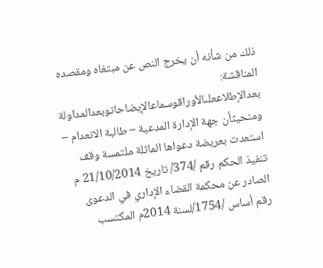ذلك من شأنه أن يخرج النص عن مبتغاه ومقصده المناقشة: بعدالإطلاععلىالأوراقوسماعالإيضاحاتوبعدالمداولة ومنحيثأن جهة الإدارة المدعية – طالبة الانعدام – استعدت بعريضة دعواها الماثلة ملتمسة وقف تنفيذ الحكم رقم /374/ تاريخ 21/10/2014 م الصادر عن محكمة القضاء الإداري في الدعوى رقم أساس /1754/لسنة 2014م المكتسب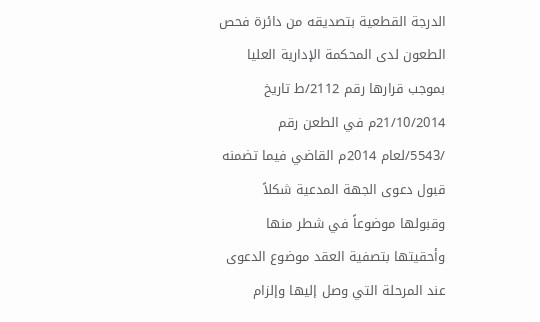الدرجة القطعية بتصديقه من دائرة فحص الطعون لدى المحكمة الإدارية العليا بموجب قرارها رقم 2112/ط تاريخ 21/10/2014م في الطعن رقم /5543/لعام 2014م القاضي فيما تضمنه قبول دعوى الجهة المدعية شكلاً وقبولها موضوعاً في شطر منها وأحقيتها بتصفية العقد موضوع الدعوى عند المرحلة التي وصل إليها وإلزام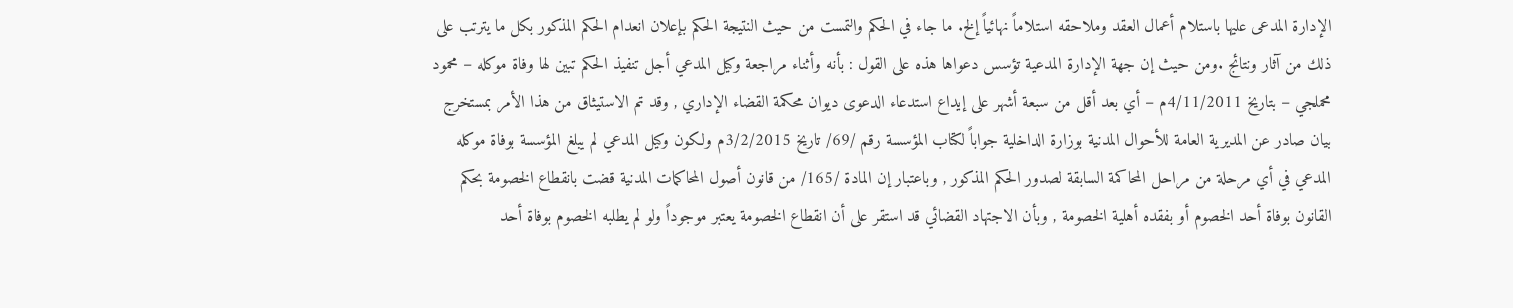الإدارة المدعى عليها باستلام أعمال العقد وملاحقه استلاماً نهائياً إلخ. ما جاء في الحكم والتمست من حيث النتيجة الحكم بإعلان انعدام الحكم المذكور بكل ما يترتب على ذلك من آثار ونتائج .ومن حيث إن جهة الإدارة المدعية تؤسس دعواها هذه على القول : بأنه وأثناء مراجعة وكيل المدعي أجل تنفيذ الحكم تبين لها وفاة موكله – محمود محملجي – بتاريخ 4/11/2011م – أي بعد أقل من سبعة أشهر على إيداع استدعاء الدعوى ديوان محكمة القضاء الإداري , وقد تم الاستيثاق من هذا الأمر بمستخرج بيان صادر عن المديرية العامة للأحوال المدنية بوزارة الداخلية جواباً لكتاب المؤسسة رقم /69/ تاريخ 3/2/2015م ولكون وكيل المدعي لم يبلغ المؤسسة بوفاة موكله المدعي في أي مرحلة من مراحل المحاكمة السابقة لصدور الحكم المذكور , وباعتبار إن المادة /165/ من قانون أصول المحاكمات المدنية قضت بانقطاع الخصومة بحكم القانون بوفاة أحد الخصوم أو بفقده أهلية الخصومة , وبأن الاجتهاد القضائي قد استقر على أن انقطاع الخصومة يعتبر موجوداً ولو لم يطلبه الخصوم بوفاة أحد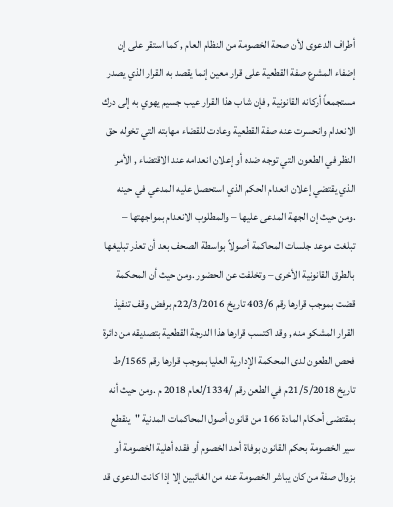أطراف الدعوى لأن صحة الخصومة من النظام العام , كما استقر على إن إضفاء المشرع صفة القطعية على قرار معين إنما يقصد به القرار الذي يصدر مستجمعاً أركانه القانونية , فإن شاب هذا القرار عيب جسيم يهوي به إلى درك الانعدام وانحسرت عنه صفة القطعية وعادت للقضاء مهابته التي تخوله حق النظر في الطعون التي توجه ضده أو إعلان انعدامه عند الاقتضاء , الأمر الذي يقتضي إعلان انعدام الحكم الذي استحصل عليه المدعي في حينه .ومن حيث إن الجهة المدعى عليها – والمطلوب الانعدام بمواجهتها – تبلغت موعد جلسات المحاكمة أصولاً بواسطة الصحف بعد أن تعذر تبليغها بالطرق القانونية الأخرى – وتخلفت عن الحضور .ومن حيث أن المحكمة قضت بموجب قرارها رقم 403/6 تاريخ 22/3/2016م برفض وقف تنفيذ القرار المشكو منه , وقد اكتسب قرارها هذا الدرجة القطعية بتصديقه من دائرة فحص الطعون لدى المحكمة الإدارية العليا بموجب قرارها رقم 1565/ط تاريخ 21/5/2018م في الطعن رقم /1334/لعام 2018 م .ومن حيث أنه بمقتضى أحكام المادة 166 من قانون أصول المحاكمات المدنية "ينقطع سير الخصومة بحكم القانون بوفاة أحد الخصوم أو فقده أهلية الخصومة أو بزوال صفة من كان يباشر الخصومة عنه من الغائبين إلا إذا كانت الدعوى قد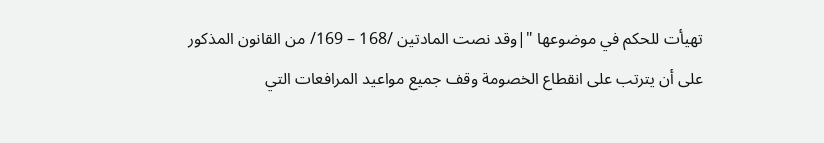تهيأت للحكم في موضوعها "|وقد نصت المادتين /168 – 169/ من القانون المذكور على أن يترتب على انقطاع الخصومة وقف جميع مواعيد المرافعات التي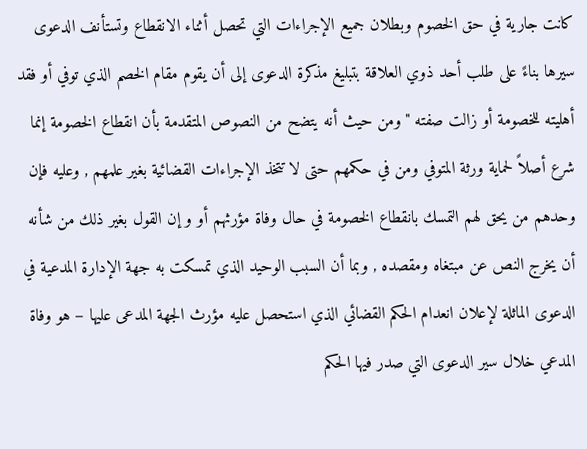كانت جارية في حق الخصوم وبطلان جميع الإجراءات التي تحصل أثناء الانقطاع وتستأنف الدعوى سيرها بناءً على طلب أحد ذوي العلاقة بتبليغ مذكرة الدعوى إلى أن يقوم مقام الخصم الذي توفي أو فقد أهليته للخصومة أو زالت صفته "ومن حيث أنه يتضح من النصوص المتقدمة بأن انقطاع الخصومة إنما شرع أصلاً لحماية ورثة المتوفي ومن في حكمهم حتى لا تتخذ الإجراءات القضائية بغير علمهم , وعليه فإن وحدهم من يحق لهم التمسك بانقطاع الخصومة في حال وفاة مؤرثهم أو و إن القول بغير ذلك من شأنه أن يخرج النص عن مبتغاه ومقصده , وبما أن السبب الوحيد الذي تمسكت به جهة الإدارة المدعية في الدعوى الماثلة لإعلان انعدام الحكم القضائي الذي استحصل عليه مؤرث الجهة المدعى عليها – هو وفاة المدعي خلال سير الدعوى التي صدر فيها الحكم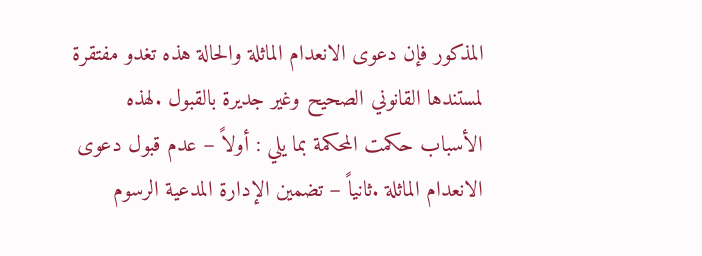المذكور فإن دعوى الانعدام الماثلة والحالة هذه تغدو مفتقرة لمستندها القانوني الصحيح وغير جديرة بالقبول .لهذه الأسباب حكمت المحكمة بما يلي : أولاً – عدم قبول دعوى الانعدام الماثلة .ثانياً – تضمين الإدارة المدعية الرسوم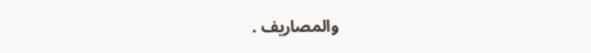والمصاريف .